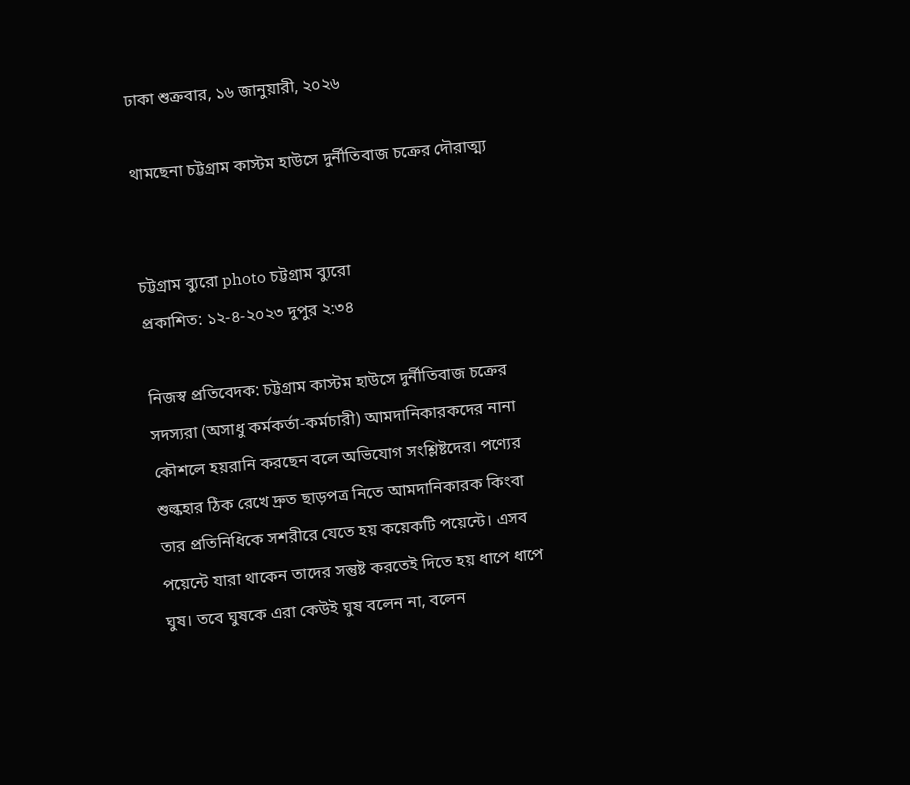ঢাকা শুক্রবার, ১৬ জানুয়ারী, ২০২৬

থামছেনা চট্টগ্রাম কাস্টম হাউসে দুর্নীতিবাজ চক্রের দৌরাত্ম্য


চট্টগ্রাম ব্যুরো photo চট্টগ্রাম ব্যুরো
প্রকাশিত: ১২-৪-২০২৩ দুপুর ২:৩৪

নিজস্ব প্রতিবেদক: চট্টগ্রাম কাস্টম হাউসে দুর্নীতিবাজ চক্রের সদস্যরা (অসাধু কর্মকর্তা-কর্মচারী) আমদানিকারকদের নানা কৌশলে হয়রানি করছেন বলে অভিযোগ সংশ্লিষ্টদের। পণ্যের শুল্কহার ঠিক রেখে দ্রুত ছাড়পত্র নিতে আমদানিকারক কিংবা তার প্রতিনিধিকে সশরীরে যেতে হয় কয়েকটি পয়েন্টে। এসব পয়েন্টে যারা থাকেন তাদের সন্তুষ্ট করতেই দিতে হয় ধাপে ধাপে ঘুষ। তবে ঘুষকে এরা কেউই ঘুষ বলেন না, বলেন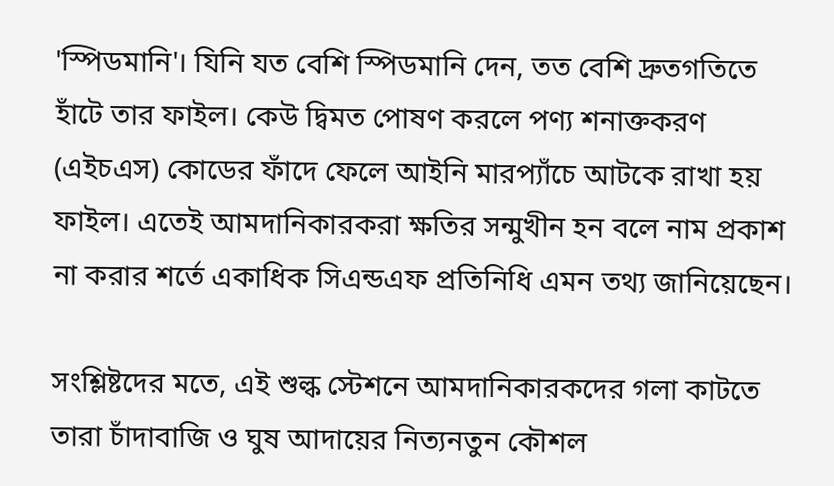'স্পিডমানি'। যিনি যত বেশি স্পিডমানি দেন, তত বেশি দ্রুতগতিতে হাঁটে তার ফাইল। কেউ দ্বিমত পোষণ করলে পণ্য শনাক্তকরণ (এইচএস) কোডের ফাঁদে ফেলে আইনি মারপ্যাঁচে আটকে রাখা হয় ফাইল। এতেই আমদানিকারকরা ক্ষতির সন্মুখীন হন বলে নাম প্রকাশ না করার শর্তে একাধিক সিএন্ডএফ প্রতিনিধি এমন তথ্য জানিয়েছেন।

সংশ্লিষ্টদের মতে, এই শুল্ক স্টেশনে আমদানিকারকদের গলা কাটতে তারা চাঁদাবাজি ও ঘুষ আদায়ের নিত্যনতুন কৌশল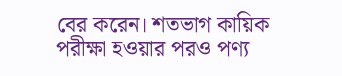বের করেন। শতভাগ কায়িক পরীক্ষা হওয়ার পরও পণ্য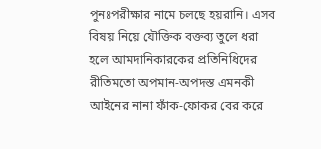পুনঃপরীক্ষার নামে চলছে হয়রানি। এসব বিষয় নিয়ে যৌক্তিক বক্তব্য তুলে ধরা হলে আমদানিকারকের প্রতিনিধিদের রীতিমতো অপমান-অপদস্ত এমনকী আইনের নানা ফাঁক-ফোকর বের করে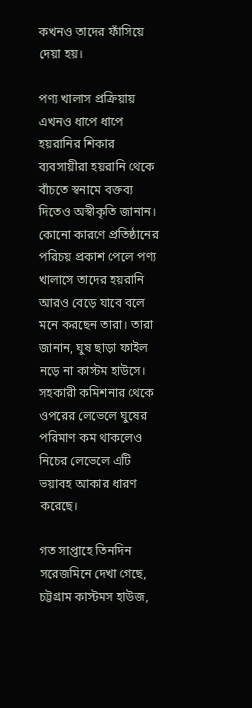কখনও তাদের ফাঁসিয়ে দেয়া হয়।

পণ্য খালাস প্রক্রিয়ায় এখনও ধাপে ধাপে হয়রানির শিকার ব্যবসায়ীরা হয়রানি থেকে বাঁচতে স্বনামে বক্তব্য দিতেও অস্বীকৃতি জানান। কোনো কারণে প্রতিষ্ঠানের পরিচয় প্রকাশ পেলে পণ্য খালাসে তাদের হয়রানি আরও বেড়ে যাবে বলে মনে করছেন তারা। তারা জানান, ঘুষ ছাড়া ফাইল নড়ে না কাস্টম হাউসে। সহকারী কমিশনার থেকে ওপরের লেভেলে ঘুষের পরিমাণ কম থাকলেও নিচের লেভেলে এটি ভয়াবহ আকার ধারণ করেছে।

গত সাপ্তাহে তিনদিন সরেজমিনে দেখা গেছে, চট্টগ্রাম কাস্টমস হাউজ,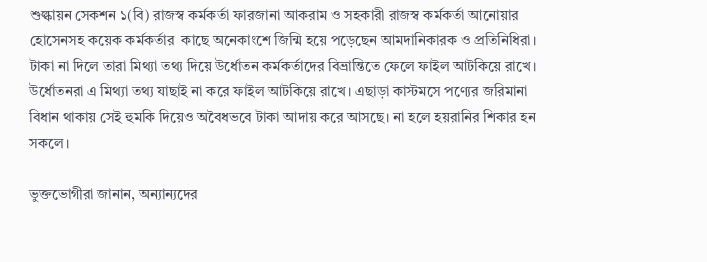শুল্কায়ন সেকশন ১(বি) রাজস্ব কর্মকর্তা ফারজানা আকরাম ও সহকারী রাজস্ব কর্মকর্তা আনোয়ার হোসেনসহ কয়েক কর্মকর্তার  কাছে অনেকাংশে জিন্মি হয়ে পড়েছেন আমদানিকারক ও প্রতিনিধিরা। টাকা না দিলে তারা মিথ্যা তথ্য দিয়ে উর্ধোতন কর্মকর্তাদের বিভ্রান্তিতে ফেলে ফাইল আটকিয়ে রাখে। উর্ধোতনরা এ মিথ্যা তথ্য যাছাই না করে ফাইল আটকিয়ে রাখে। এছাড়া কাস্টমসে পণ্যের জরিমানা বিধান থাকায় সেই হুমকি দিয়েও অবৈধভবে টাকা আদায় করে আসছে। না হলে হয়রানির শিকার হন সকলে।

ভুক্তভোগীরা জানান, অন্যান্যদের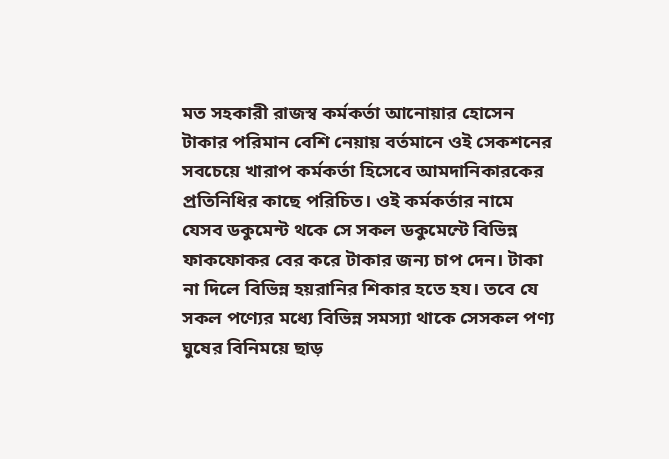মত সহকারী রাজস্ব কর্মকর্তা আনোয়ার হোসেন টাকার পরিমান বেশি নেয়ায় বর্তমানে ওই সেকশনের সবচেয়ে খারাপ কর্মকর্তা হিসেবে আমদানিকারকের প্রতিনিধির কাছে পরিচিত। ওই কর্মকর্তার নামে  যেসব ডকুমেন্ট থকে সে সকল ডকুমেন্টে বিভিন্ন ফাকফোকর বের করে টাকার জন্য চাপ দেন। টাকা না দিলে বিভিন্ন হয়রানির শিকার হতে হয। তবে যে সকল পণ্যের মধ্যে বিভিন্ন সমস্যা থাকে সেসকল পণ্য ঘুষের বিনিময়ে ছাড়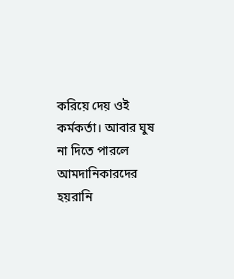করিয়ে দেয় ওই কর্মকর্তা। আবার ঘুষ না দিতে পারলে আমদানিকারদের হয়রানি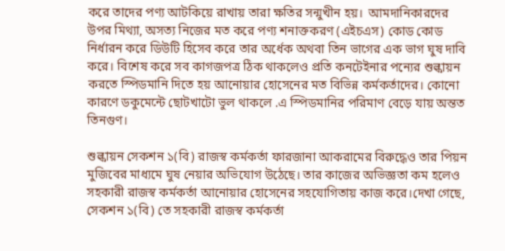করে তাদের পণ্য আটকিয়ে রাখায় তারা ক্ষতির সন্মুখীন হয়।  আমদানিকারদের উপর মিথ্যা, অসত্য নিজের মত করে পণ্য শনাক্তকরণ (এইচএস) কোড কোড নির্ধারন করে ডিউটি হিসেব করে তার অর্ধেক অথবা তিন ভাগের এক ভাগ ঘুষ দাবি করে। বিশেষ করে সব কাগজপত্র ঠিক থাকলেও প্রতি কনটেইনার পন্যের শুল্কায়ন করতে স্পিডমানি দিতে হয় আনোয়ার হোসেনের মত বিভিন্ন কর্মকর্তাদের। কোনো কারণে ডকুমেন্টে ছোটখাটো ভুল থাকলে .এ স্পিডমানির পরিমাণ বেড়ে যায় অন্তত তিনগুণ।

শুল্কায়ন সেকশন ১(বি) রাজস্ব কর্মকর্তা ফারজানা আকরামের বিরুদ্ধেও তার পিয়ন মুজিবের মাধ্যমে ঘুষ নেয়ার অভিযোগ উঠেছে। তার কাজের অভিজ্ঞতা কম হলেও সহকারী রাজস্ব কর্মকর্তা আনোয়ার হোসেনের সহযোগিতায় কাজ করে।দেখা গেছে, সেকশন ১(বি) তে সহকারী রাজস্ব কর্মকর্তা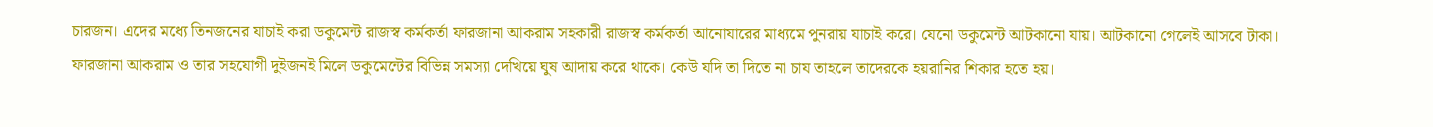চারজন। এদের মধ্যে তিনজনের যাচাই করা ডকুমেন্ট রাজস্ব কর্মকর্তা ফারজানা আকরাম সহকারী রাজস্ব কর্মকর্তা আনোযারের মাধ্যমে পুনরায় যাচাই করে। যেনো ডকুমেন্ট আটকানো যায়। আটকানো গেলেই আসবে টাকা। ফারজানা আকরাম ও তার সহযোগী দুইজনই মিলে ডকুমেন্টের বিভিন্ন সমস্যা দেখিয়ে ঘুষ আদায় করে থাকে। কেউ যদি তা দিতে না চায তাহলে তাদেরকে হয়রানির শিকার হতে হয়।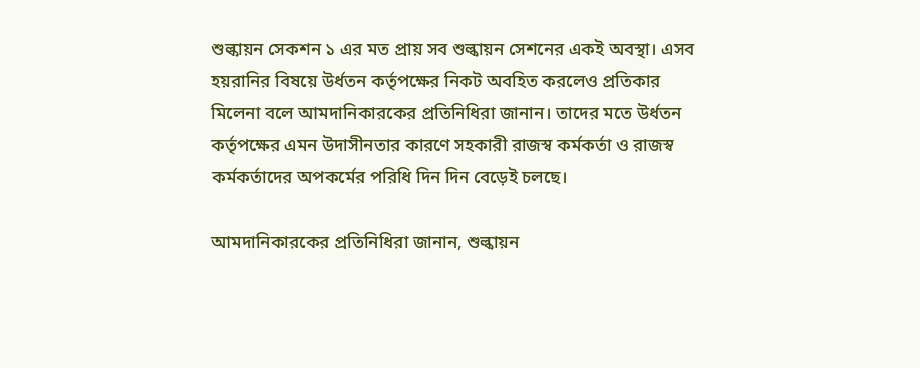শুল্কায়ন সেকশন ১ এর মত প্রায় সব শুল্কায়ন সেশনের একই অবস্থা। এসব হয়রানির বিষয়ে উর্ধতন কর্তৃপক্ষের নিকট অবহিত করলেও প্রতিকার মিলেনা বলে আমদানিকারকের প্রতিনিধিরা জানান। তাদের মতে উর্ধতন কর্তৃপক্ষের এমন উদাসীনতার কারণে সহকারী রাজস্ব কর্মকর্তা ও রাজস্ব কর্মকর্তাদের অপকর্মের পরিধি দিন দিন বেড়েই চলছে।

আমদানিকারকের প্রতিনিধিরা জানান, শুল্কায়ন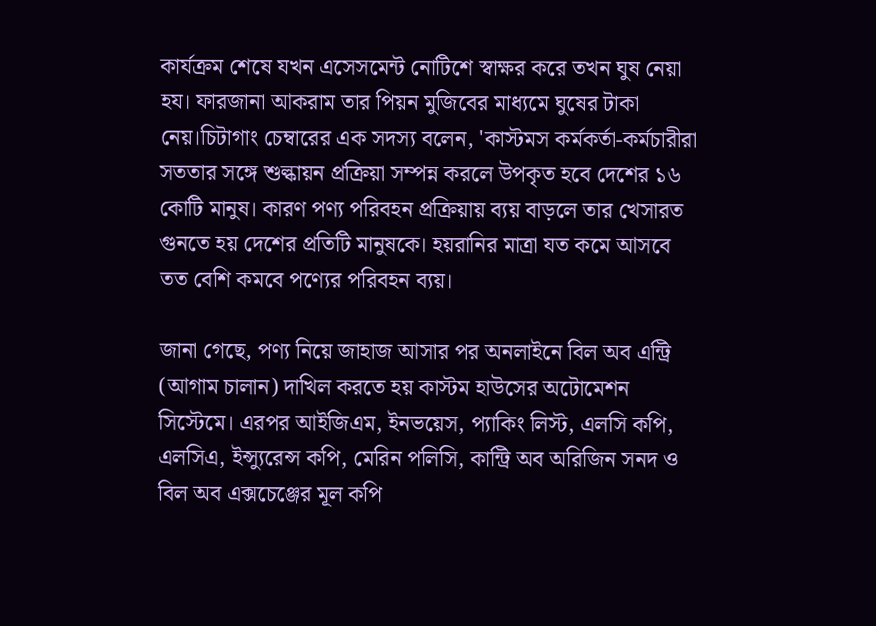কার্যক্রম শেষে যখন এসেসমেন্ট নোটিশে স্বাক্ষর করে তখন ঘুষ নেয়া হয। ফারজানা আকরাম তার পিয়ন মুজিবের মাধ্যমে ঘুষের টাকা নেয়।চিটাগাং চেম্বারের এক সদস্য বলেন, 'কাস্টমস কর্মকর্তা-কর্মচারীরা সততার সঙ্গে শুল্কায়ন প্রক্রিয়া সম্পন্ন করলে উপকৃত হবে দেশের ১৬ কোটি মানুষ। কারণ পণ্য পরিবহন প্রক্রিয়ায় ব্যয় বাড়লে তার খেসারত গুনতে হয় দেশের প্রতিটি মানুষকে। হয়রানির মাত্রা যত কমে আসবে তত বেশি কমবে পণ্যের পরিবহন ব্যয়।

জানা গেছে, পণ্য নিয়ে জাহাজ আসার পর অনলাইনে বিল অব এন্ট্রি (আগাম চালান) দাখিল করতে হয় কাস্টম হাউসের অটোমেশন সিস্টেমে। এরপর আইজিএম, ইনভয়েস, প্যাকিং লিস্ট, এলসি কপি, এলসিএ, ইন্স্যুরেন্স কপি, মেরিন পলিসি, কান্ট্রি অব অরিজিন সনদ ও বিল অব এক্সচেঞ্জের মূল কপি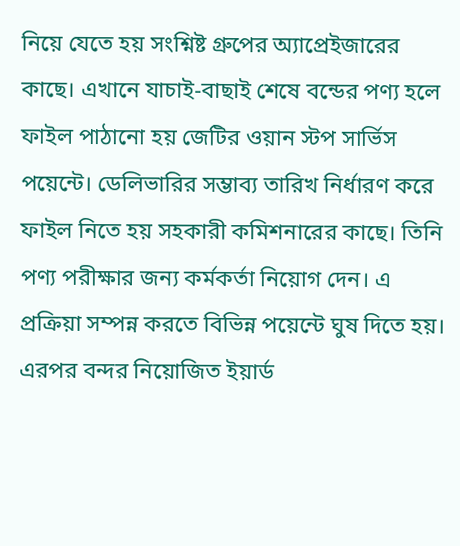নিয়ে যেতে হয় সংশ্নিষ্ট গ্রুপের অ্যাপ্রেইজারের কাছে। এখানে যাচাই-বাছাই শেষে বন্ডের পণ্য হলে ফাইল পাঠানো হয় জেটির ওয়ান স্টপ সার্ভিস পয়েন্টে। ডেলিভারির সম্ভাব্য তারিখ নির্ধারণ করে ফাইল নিতে হয় সহকারী কমিশনারের কাছে। তিনি পণ্য পরীক্ষার জন্য কর্মকর্তা নিয়োগ দেন। এ প্রক্রিয়া সম্পন্ন করতে বিভিন্ন পয়েন্টে ঘুষ দিতে হয়। এরপর বন্দর নিয়োজিত ইয়ার্ড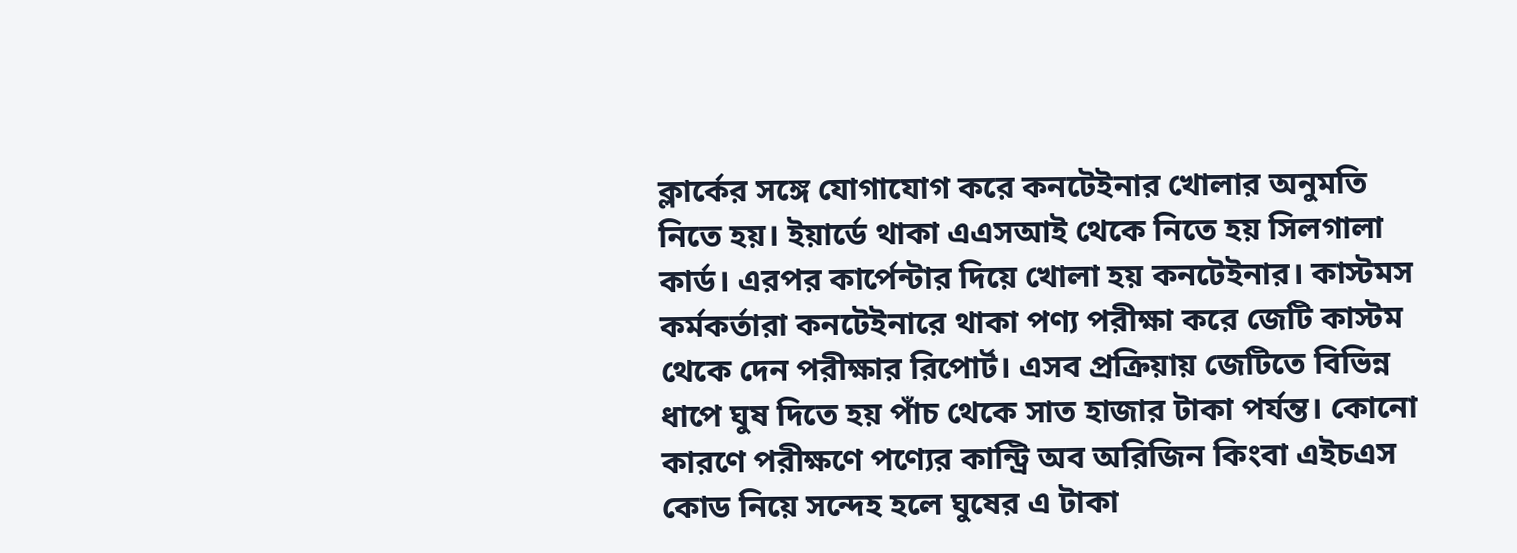ক্লার্কের সঙ্গে যোগাযোগ করে কনটেইনার খোলার অনুমতি নিতে হয়। ইয়ার্ডে থাকা এএসআই থেকে নিতে হয় সিলগালা কার্ড। এরপর কার্পেন্টার দিয়ে খোলা হয় কনটেইনার। কাস্টমস কর্মকর্তারা কনটেইনারে থাকা পণ্য পরীক্ষা করে জেটি কাস্টম থেকে দেন পরীক্ষার রিপোর্ট। এসব প্রক্রিয়ায় জেটিতে বিভিন্ন ধাপে ঘুষ দিতে হয় পাঁচ থেকে সাত হাজার টাকা পর্যন্ত। কোনো কারণে পরীক্ষণে পণ্যের কান্ট্রি অব অরিজিন কিংবা এইচএস কোড নিয়ে সন্দেহ হলে ঘুষের এ টাকা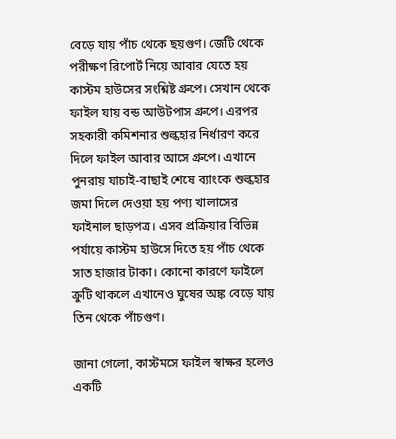বেড়ে যায় পাঁচ থেকে ছয়গুণ। জেটি থেকে পরীক্ষণ রিপোর্ট নিয়ে আবার যেতে হয় কাস্টম হাউসের সংশ্নিষ্ট গ্রুপে। সেখান থেকে ফাইল যায় বন্ড আউটপাস গ্রুপে। এরপর সহকারী কমিশনার শুল্কহার নির্ধারণ করে দিলে ফাইল আবার আসে গ্রুপে। এখানে পুনরায় যাচাই-বাছাই শেষে ব্যাংকে শুল্কহার জমা দিলে দেওয়া হয় পণ্য খালাসের ফাইনাল ছাড়পত্র। এসব প্রক্রিয়ার বিভিন্ন পর্যায়ে কাস্টম হাউসে দিতে হয় পাঁচ থেকে সাত হাজার টাকা। কোনো কারণে ফাইলে ক্রুটি থাকলে এখানেও ঘুষের অঙ্ক বেড়ে যায় তিন থেকে পাঁচগুণ।

জানা গেলো, কাস্টমসে ফাইল স্বাক্ষর হলেও একটি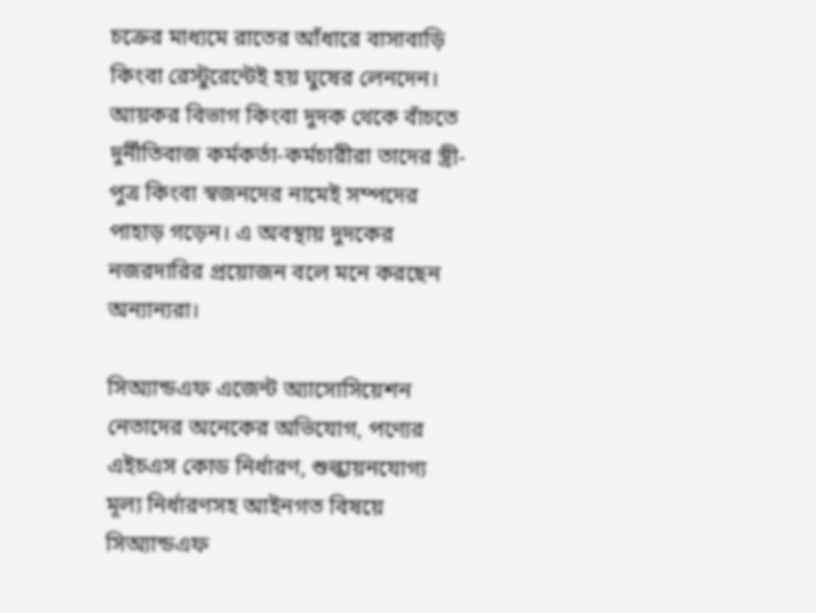চক্রের মাধ্যমে রাতের আঁধারে বাসাবাড়ি কিংবা রেস্টুরেন্টেই হয় ঘুষের লেনদেন। আয়কর বিভাগ কিংবা দুদক থেকে বাঁচতে দুর্নীতিবাজ কর্মকর্তা-কর্মচারীরা তাদের স্ত্রী-পুত্র কিংবা স্বজনদের নামেই সম্পদের পাহাড় গড়েন। এ অবস্থায় দুদকের নজরদারির প্রয়োজন বলে মনে করছেন অন্যান্যরা।

সিঅ্যান্ডএফ এজেন্ট অ্যাসোসিয়েশন নেতাদের অনেকের অভিযোগ, পণ্যের এইচএস কোড নির্ধারণ, শুল্কায়নযোগ্য মূল্য নির্ধারণসহ আইনগত বিষয়ে সিঅ্যান্ডএফ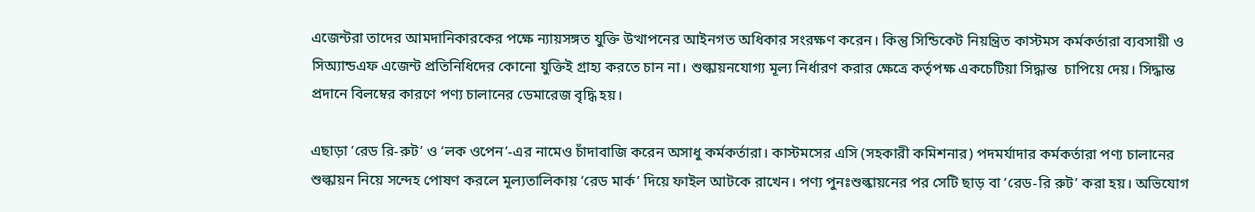এজেন্টরা তাদের আমদানিকারকের পক্ষে ন্যায়সঙ্গত যুক্তি উত্থাপনের আইনগত অধিকার সংরক্ষণ করেন। কিন্তু সিন্ডিকেট নিয়ন্ত্রিত কাস্টমস কর্মকর্তারা ব্যবসায়ী ও সিঅ্যান্ডএফ এজেন্ট প্রতিনিধিদের কোনো যুক্তিই গ্রাহ্য করতে চান না। শুল্কায়নযোগ্য মূল্য নির্ধারণ করার ক্ষেত্রে কর্তৃপক্ষ একচেটিয়া সিদ্ধান্ত  চাপিয়ে দেয়। সিদ্ধান্ত প্রদানে বিলম্বের কারণে পণ্য চালানের ডেমারেজ বৃদ্ধি হয়।

এছাড়া ‘রেড রি-রুট’ ও ‘লক ওপেন’-এর নামেও চাঁদাবাজি করেন অসাধু কর্মকর্তারা। কাস্টমসের এসি (সহকারী কমিশনার) পদমর্যাদার কর্মকর্তারা পণ্য চালানের শুল্কায়ন নিয়ে সন্দেহ পোষণ করলে মূল্যতালিকায় ‘রেড মার্ক’ দিয়ে ফাইল আটকে রাখেন। পণ্য পুনঃশুল্কায়নের পর সেটি ছাড় বা ‘রেড-রি রুট’ করা হয়। অভিযোগ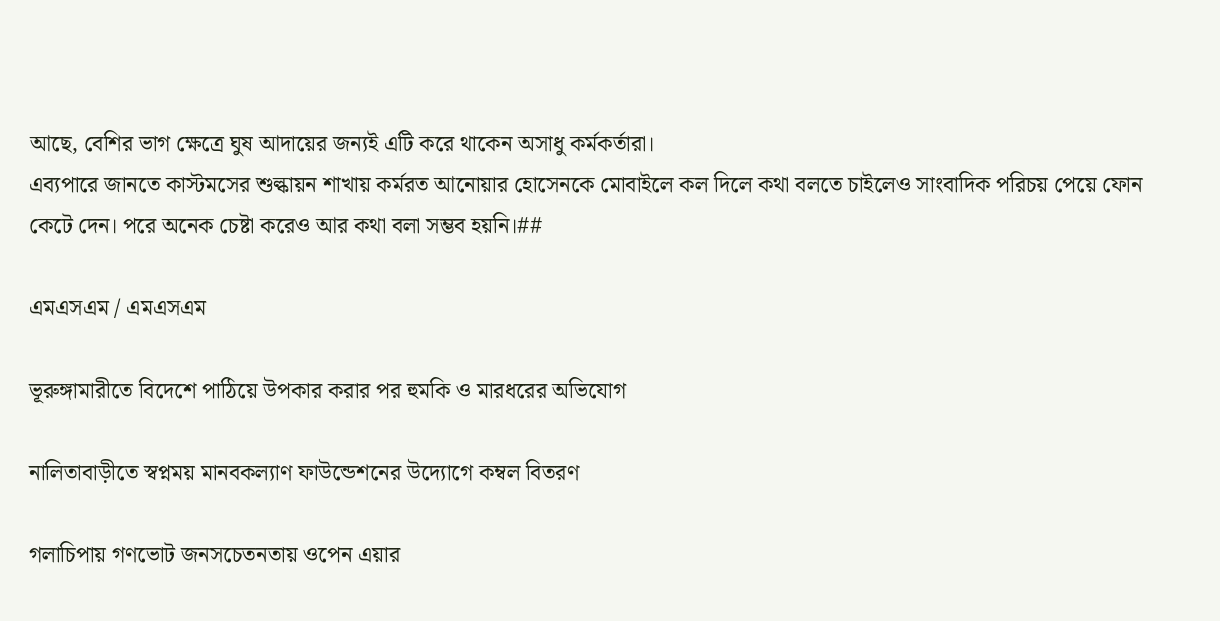আছে, বেশির ভাগ ক্ষেত্রে ঘুষ আদায়ের জন্যই এটি করে থাকেন অসাধু কর্মকর্তারা।
এব্যপারে জানতে কাস্টমসের শুল্কায়ন শাখায় কর্মরত আনোয়ার হোসেনকে মোবাইলে কল দিলে কথা বলতে চাইলেও সাংবাদিক পরিচয় পেয়ে ফোন কেটে দেন। পরে অনেক চেষ্টা করেও আর কথা বলা সম্ভব হয়নি।##

এমএসএম / এমএসএম

ভূরুঙ্গামারীতে বিদেশে পাঠিয়ে উপকার করার পর হুমকি ও মারধরের অভিযোগ

নালিতাবাড়ীতে স্বপ্নময় মানবকল্যাণ ফাউন্ডেশনের উদ্যোগে কম্বল বিতরণ

গলাচিপায় গণভোট জনসচেতনতায় ওপেন এয়ার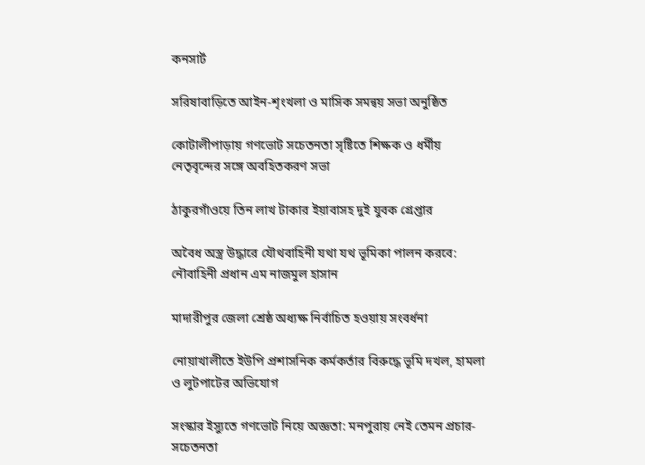কনসার্ট

সরিষাবাড়িতে আইন-শৃংখলা ও মাসিক সমন্বয় সভা অনুষ্ঠিত

কোটালীপাড়ায় গণভোট সচেতনতা সৃষ্টিতে শিক্ষক ও ধর্মীয় নেতৃবৃন্দের সঙ্গে অবহিতকরণ সভা

ঠাকুরগাঁওয়ে তিন লাখ টাকার ইয়াবাসহ দুই যুবক গ্রেপ্তার

অবৈধ অস্ত্র উদ্ধারে যৌথবাহিনী যথা যথ ভূমিকা পালন করবে: নৌবাহিনী প্রধান এম নাজমুল হাসান

মাদারীপুর জেলা শ্রেষ্ঠ অধ্যক্ষ নির্বাচিত হওয়ায় সংবর্ধনা

নোয়াখালীতে ইউপি প্রশাসনিক কর্মকর্তার বিরুদ্ধে ভূমি দখল, হামলা ও লুটপাটের অভিযোগ

সংস্কার ইস্যুতে গণভোট নিয়ে অজ্ঞতা: মনপুরায় নেই তেমন প্রচার-সচেতনতা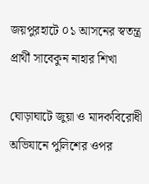জয়পুরহাটে ০১ আসনের স্বতন্ত্র প্রার্থী সাবেকুন নাহার শিখা

ঘোড়াঘাটে জুয়া ও মাদকবিরোধী অভিযানে পুলিশের ওপর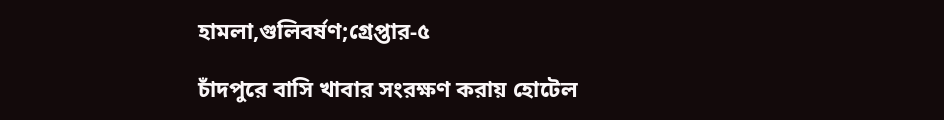হামলা,গুলিবর্ষণ;গ্রেপ্তার-৫

চাঁদপুরে বাসি খাবার সংরক্ষণ করায় হোটেল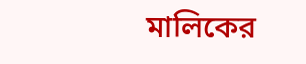মালিকের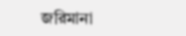জরিমানা